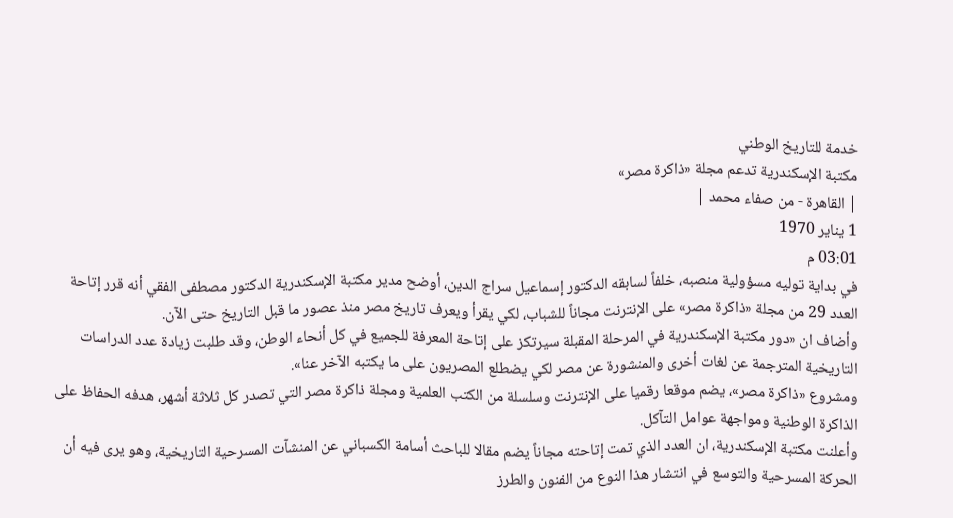خدمة للتاريخ الوطني
مكتبة الإسكندرية تدعم مجلة «ذاكرة مصر»
| القاهرة - من صفاء محمد |
1 يناير 1970
03:01 م
في بداية توليه مسؤولية منصبه، خلفاً لسابقه الدكتور إسماعيل سراج الدين، أوضح مدير مكتبة الإسكندرية الدكتور مصطفى الفقي أنه قرر إتاحة العدد 29 من مجلة «ذاكرة مصر» على الإنترنت مجاناً للشباب، لكي يقرأ ويعرف تاريخ مصر منذ عصور ما قبل التاريخ حتى الآن.
وأضاف ان «دور مكتبة الإسكندرية في المرحلة المقبلة سيرتكز على إتاحة المعرفة للجميع في كل أنحاء الوطن، وقد طلبت زيادة عدد الدراسات التاريخية المترجمة عن لغات أخرى والمنشورة عن مصر لكي يضطلع المصريون على ما يكتبه الآخر عنا».
ومشروع «ذاكرة مصر»، يضم موقعا رقميا على الإنترنت وسلسلة من الكتب العلمية ومجلة ذاكرة مصر التي تصدر كل ثلاثة أشهر، هدفه الحفاظ على الذاكرة الوطنية ومواجهة عوامل التآكل.
وأعلنت مكتبة الإسكندرية، ان العدد الذي تمت إتاحته مجاناً يضم مقالا للباحث أسامة الكسباني عن المنشآت المسرحية التاريخية، وهو يرى فيه أن الحركة المسرحية والتوسع في انتشار هذا النوع من الفنون والطرز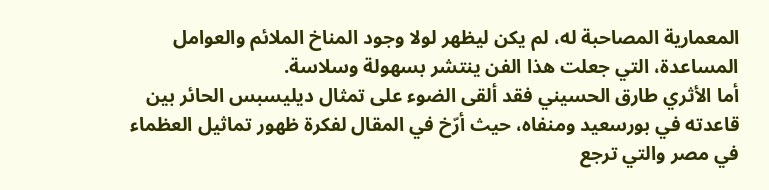المعمارية المصاحبة له، لم يكن ليظهر لولا وجود المناخ الملائم والعوامل المساعدة، التي جعلت هذا الفن ينتشر بسهولة وسلاسة.
أما الأثري طارق الحسيني فقد ألقى الضوء على تمثال ديليسبس الحائر بين قاعدته في بورسعيد ومنفاه، حيث أرّخ في المقال لفكرة ظهور تماثيل العظماء في مصر والتي ترجع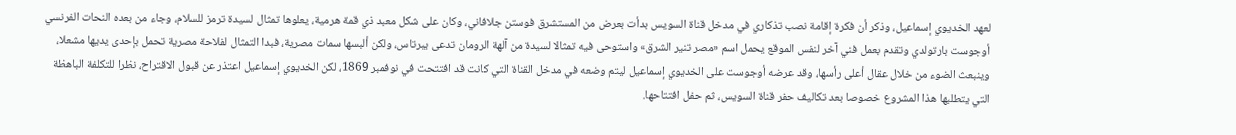لعهد الخديوي إسماعيل، وذكر أن فكرة إقامة نصب تذكاري في مدخل قناة السويس بدأت بعرض من المستشرق فوستن جلافاني، وكان على شكل معبد ذي قمة هرمية، يعلوها تمثال لسيدة ترمز للسلام، وجاء من بعده النحات الفرنسي أوجوست بارتولدي وتقدم بعمل فني آخر لنفس الموقع يحمل اسم «مصر تنير الشرق» واستوحى فيه تمثالا لسيدة من آلهة الرومان تدعى يبرتاس، ولكن ألبسها سمات مصرية، فبدا التمثال لفلاحة مصرية تحمل بإحدى يديها مشعلا، وينبعث الضوء من خلال عقال أعلى رأسها، وقد عرضه أوجوست على الخديوي إسماعيل ليتم وضعه في مدخل القناة التي كانت قد افتتحت في نوفمبر 1869، لكن الخديوي إسماعيل اعتذر عن قبول الاقتراح، نظرا للتكلفة الباهظة التي يتطلبها هذا المشروع خصوصا بعد تكاليف حفر قناة السويس، ثم حفل افتتاحها.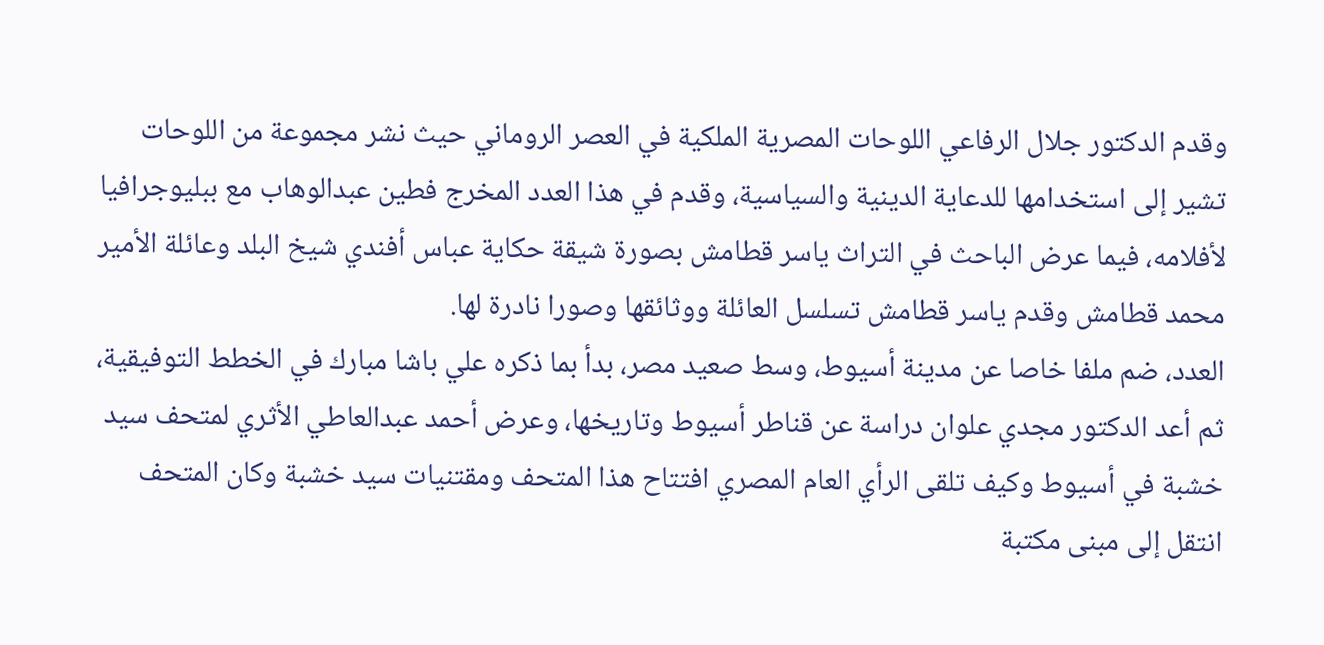وقدم الدكتور جلال الرفاعي اللوحات المصرية الملكية في العصر الروماني حيث نشر مجموعة من اللوحات تشير إلى استخدامها للدعاية الدينية والسياسية، وقدم في هذا العدد المخرج فطين عبدالوهاب مع ببليوجرافيا لأفلامه، فيما عرض الباحث في التراث ياسر قطامش بصورة شيقة حكاية عباس أفندي شيخ البلد وعائلة الأمير محمد قطامش وقدم ياسر قطامش تسلسل العائلة ووثائقها وصورا نادرة لها.
العدد، ضم ملفا خاصا عن مدينة أسيوط، وسط صعيد مصر، بدأ بما ذكره علي باشا مبارك في الخطط التوفيقية، ثم أعد الدكتور مجدي علوان دراسة عن قناطر أسيوط وتاريخها، وعرض أحمد عبدالعاطي الأثري لمتحف سيد خشبة في أسيوط وكيف تلقى الرأي العام المصري افتتاح هذا المتحف ومقتنيات سيد خشبة وكان المتحف انتقل إلى مبنى مكتبة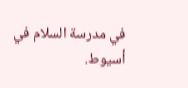في مدرسة السلام في أسيوط.